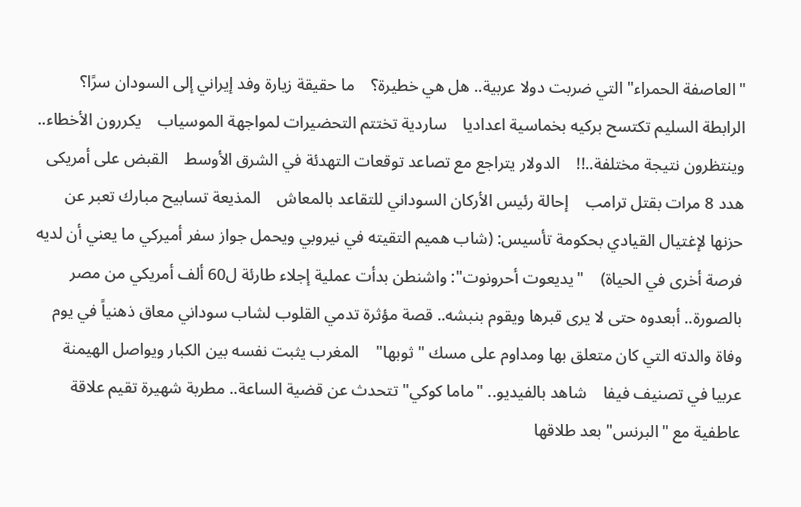"العاصفة الحمراء" التي ضربت دولا عربية.. هل هي خطيرة؟    ما حقيقة زيارة وفد إيراني إلى السودان سرًا؟    الرابطة السليم تكتسح بركيه بخماسية اعداديا    ساردية تختتم التحضيرات لمواجهة الموسياب    يكررون الأخطاء.. وينتظرون نتيجة مختلفة..!!    الدولار يتراجع مع تصاعد توقعات التهدئة في الشرق الأوسط    القبض على أمريكى هدد 8 مرات بقتل ترامب    إحالة رئيس الأركان السوداني للتقاعد بالمعاش    المذيعة تسابيح مبارك تعبر عن حزنها لإغتيال القيادي بحكومة تأسيس: (شاب هميم التقيته في نيروبي ويحمل جواز سفر أميركي ما يعني أن لديه فرصة أخرى في الحياة)    "يديعوت أحرونوت": واشنطن بدأت عملية إجلاء طارئة ل60 ألف أمريكي من مصر    بالصورة.. أبعدوه حتى لا يرى قبرها ويقوم بنبشه.. قصة مؤثرة تدمي القلوب لشاب سوداني معاق ذهنياً في يوم وفاة والدته التي كان متعلق بها ومداوم على مسك "ثوبها"    المغرب يثبت نفسه بين الكبار ويواصل الهيمنة عربيا في تصنيف فيفا    شاهد بالفيديو.. "ماما كوكي" تتحدث عن قضية الساعة.. مطربة شهيرة تقيم علاقة عاطفية مع "البرنس" بعد طلاقها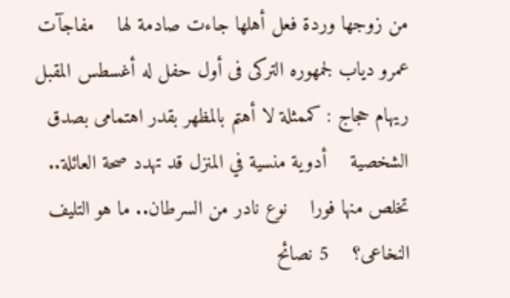من زوجها وردة فعل أهلها جاءت صادمة لها    مفاجآت عمرو دياب لجمهوره التركى فى أول حفل له أغسطس المقبل    ريهام حجاج : كممثلة لا أهتم بالمظهر بقدر اهتمامى بصدق الشخصية    أدوية منسية في المنزل قد تهدد صحة العائلة.. تخلص منها فورا    نوع نادر من السرطان.. ما هو التليف النخاعى؟    5 نصائح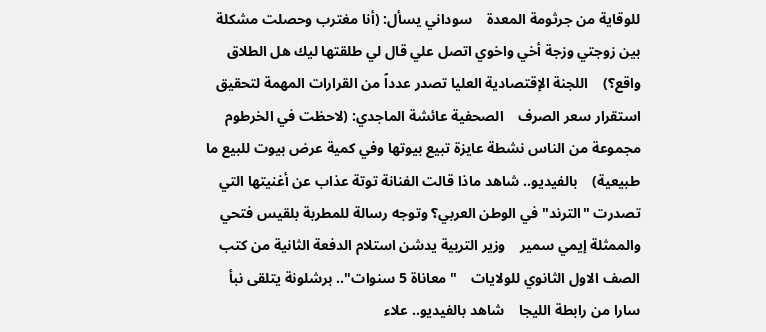للوقاية من جرثومة المعدة    سوداني يسأل: (أنا مغترب وحصلت مشكلة بين زوجتي وزجة أخي واخوي اتصل علي قال لي طلقتها ليك هل الطلاق واقع؟)    اللجنة الإقتصادية العليا تصدر عدداً من القرارات المهمة لتحقيق استقرار سعر الصرف    الصحفية عائشة الماجدي: (لاحظت في الخرطوم مجموعة من الناس نشطة عايزة تبيع بيوتها وفي كمية عرض بيوت للبيع ما طبيعية)    بالفيديو.. شاهد ماذا قالت الفنانة توتة عذاب عن أغنيتها التي تصدرت "الترند" في الوطن العربي؟ وتوجه رسالة للمطربة بلقيس فتحي والممثلة إيمي سمير    وزير التربية يدشن استلام الدفعة الثانية من كتب الصف الاول الثانوي للولايات    "معاناة 5 سنوات".. برشلونة يتلقى نبأ سارا من رابطة الليجا    شاهد بالفيديو.. علاء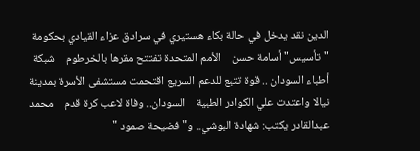الدين نقد يدخل في حالة بكاء هستيري في سرادق عزاء القيادي بحكومة "تأسيس" أسامة حسن    الأمم المتحدة تفتتح مقرها بالخرطوم    شبكة أطباء السودان .. قوة تتبع للدعم السريع اقتحمت مستشفى الأسرة بمدينة نيالا واعتدت علي الكوادر الطبية    السودان.. وفاة لاعب كرة قدم    محمد عبدالقادر يكتب: شهادة البوشي.. و"فضيحة صمود "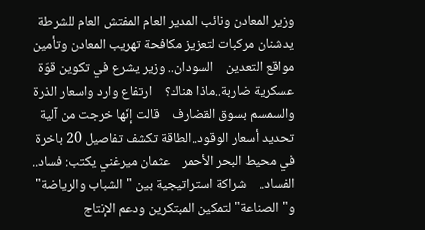وزير المعادن ونائب المدير العام المفتش العام للشرطة يدشنان مركبات لتعزيز مكافحة تهريب المعادن وتأمين مواقع التعدين    السودان.. وزير يشرع في تكوين قوّة عسكرية ضاربة..ماذا هناك؟    ارتفاع وارد واسعار الذرة والسمسم بسوق القضارف    قالت إنّها خرجت من آلية تحديد أسعار الوقود..الطاقة تكشف تفاصيل 20 باخرة في محيط البحر الأحمر    عثمان ميرغني يكتب: فساد.. الفساد..    شراكة استراتيجية بين "الشباب والرياضة" و"الصناعة" لتمكين المبتكرين ودعم الإنتاج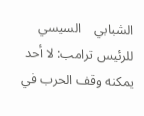الشبابي    السيسي للرئيس ترامب: لا أحد يمكنه وقف الحرب في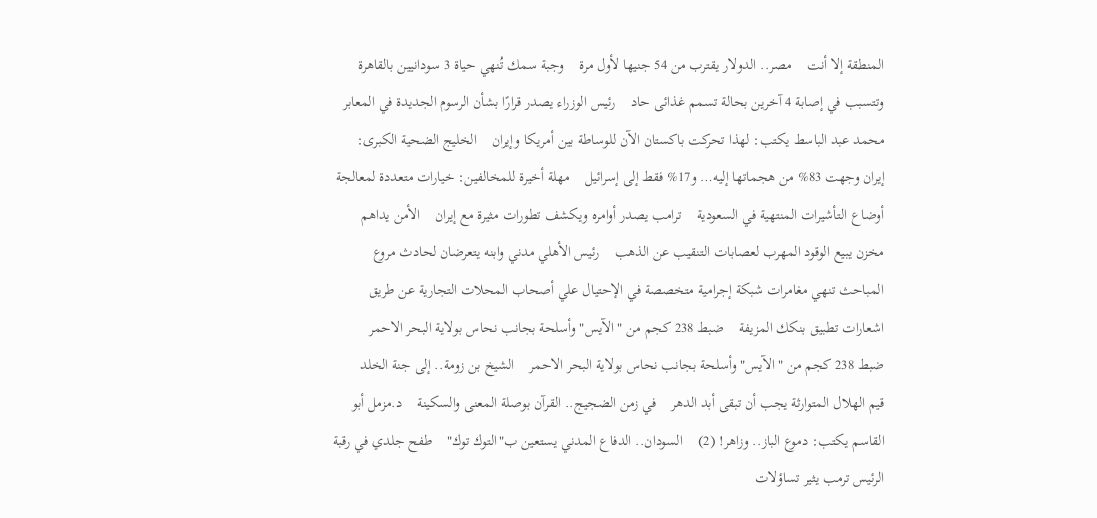المنطقة إلا أنت    مصر.. الدولار يقترب من 54 جنيها لأول مرة    وجبة سمك تُنهي حياة 3 سودانيين بالقاهرة وتتسبب في إصابة 4 آخرين بحالة تسمم غذائى حاد    رئيس الوزراء يصدر قرارًا بشأن الرسوم الجديدة في المعابر    محمد عبد الباسط يكتب: لهذا تحركت باكستان الآن للوساطة بين أمريكا وإيران    الخليج الضحية الكبرى: إيران وجهت 83% من هجماتها إليه… و17% فقط إلى إسرائيل    مهلة أخيرة للمخالفين: خيارات متعددة لمعالجة أوضاع التأشيرات المنتهية في السعودية    ترامب يصدر أوامره ويكشف تطورات مثيرة مع إيران    الأمن يداهم مخزن يبيع الوقود المهرب لعصابات التنقيب عن الذهب    رئيس الأهلي مدني وابنه يتعرضان لحادث مروع    المباحث تنهي مغامرات شبكة إجرامية متخصصة في الإحتيال علي أصحاب المحلات التجارية عن طريق اشعارات تطبيق بنكك المزيفة    ضبط 238 كجم من "الآيس" وأسلحة بجانب نحاس بولاية البحر الاحمر    ضبط 238 كجم من "الآيس" وأسلحة بجانب نحاس بولاية البحر الاحمر    الشيخ بن زومة.. إلى جنة الخلد    قيم الهلال المتوارثة يجب أن تبقى أبد الدهر    في زمن الضجيج.. القرآن بوصلة المعنى والسكينة    د.مزمل أبو القاسم يكتب: دموع الباز.. وزاهر! (2)    السودان.. الدفاع المدني يستعين ب"التوك توك"    طفح جلدي في رقبة الرئيس ترمب يثير تساؤلات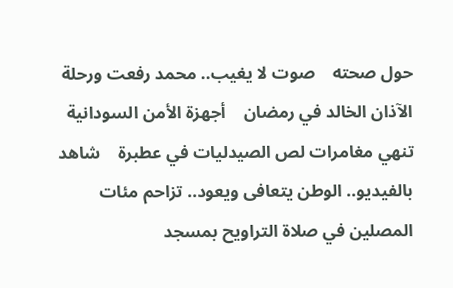حول صحته    صوت لا يغيب.. محمد رفعت ورحلة الآذان الخالد في رمضان    أجهزة الأمن السودانية تنهي مغامرات لص الصيدليات في عطبرة    شاهد بالفيديو.. الوطن يتعافى ويعود.. تزاحم مئات المصلين في صلاة التراويح بمسجد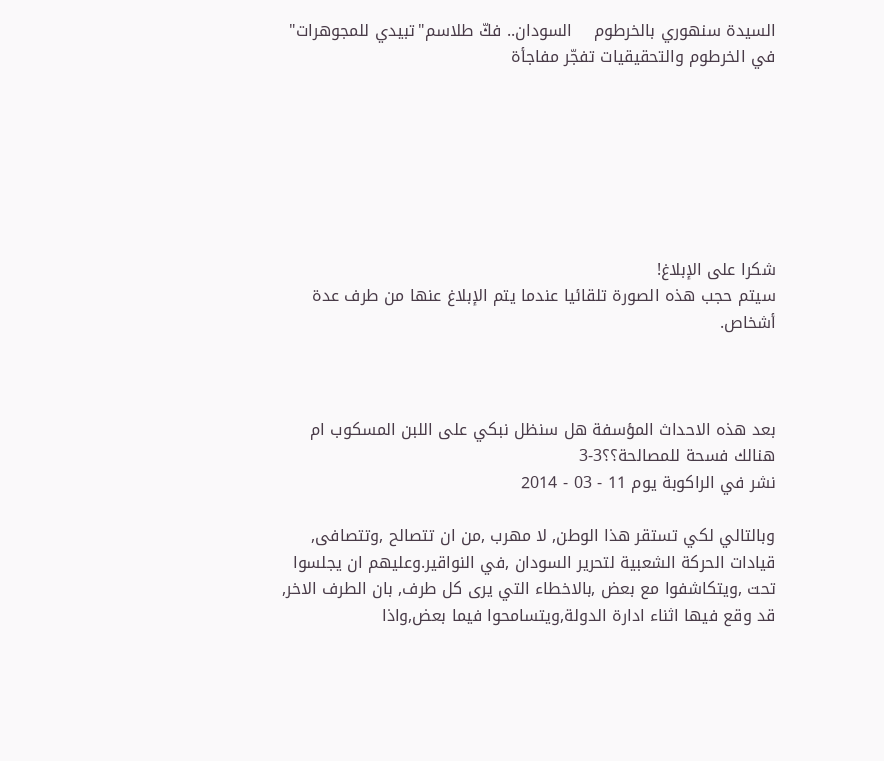السيدة سنهوري بالخرطوم    السودان.. فكّ طلاسم"تبيدي للمجوهرات" في الخرطوم والتحقيقيات تفجّر مفاجأة







شكرا على الإبلاغ!
سيتم حجب هذه الصورة تلقائيا عندما يتم الإبلاغ عنها من طرف عدة أشخاص.



بعد هذه الاحداث المؤسفة هل سنظل نبكي على اللبن المسكوب ام هنالك فسحة للمصالحة؟؟3-3
نشر في الراكوبة يوم 11 - 03 - 2014

وبالتالي لكي تستقر هذا الوطن, لا مهرب ,من ان تتصالح ,وتتصافى, قيادات الحركة الشعبية لتحرير السودان ,في النواقير.وعليهم ان يجلسوا تحت ,ويتكاشفوا مع بعض ,بالاخطاء التي يرى كل طرف, بان الطرف الاخر, قد وقع فيها اثناء ادارة الدولة,ويتسامحوا فيما بعض,واذا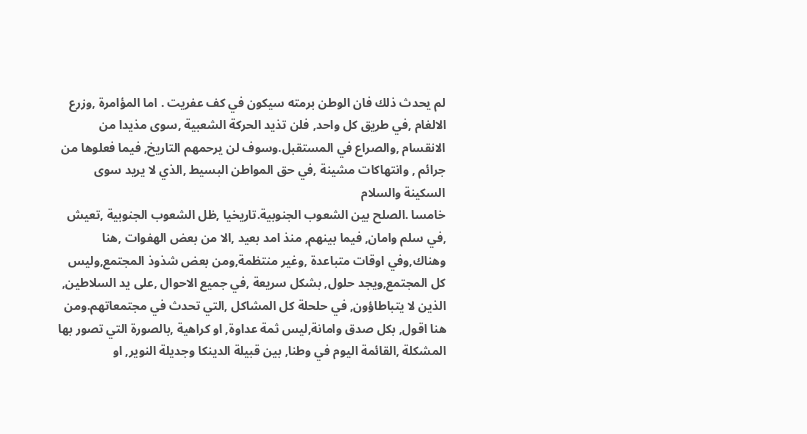لم يحدث ذلك فان الوطن برمته سيكون في كف عفريت . اما المؤامرة ,وزرع الالغام ,في طريق كل واحد, فلن تذيد الحركة الشعبية ,سوى مذيدا من الانقسام ,والصراع في المستقبل.وسوف لن يرحمهم التاريخ, فيما فعلوها من جرائم , وانتهاكات مشينة ,في حق المواطن البسيط ,الذي لا يريد سوى السكينة والسلام
خامسا .الصلح بين الشعوب الجنوبية.تاريخيا ,ظل الشعوب الجنوبية ,تعيش ,في سلم وامان, فيما بينهم, منذ امد بعيد ,الا من بعض الهفوات ,هنا وهناك,وفي اوقات متباعدة ,وغير منتظمة,ومن بعض شذوذ المجتمع,وليس كل المجتمع,ويجد حلول, بشكل سريعة ,في جميع الاحوال ,على يد السلاطين, الذين لا يتباطاؤون, في حلحلة كل المشاكل ,التي تحدث في مجتمعاتهم.ومن هنا اقول, بكل صدق وامانة,ليس ثمة عداوة, او كراهية ,بالصورة التي تصور بها المشكلة ,القائمة اليوم في وطنا, بين قبيلة الدينكا وجديلة النوير, او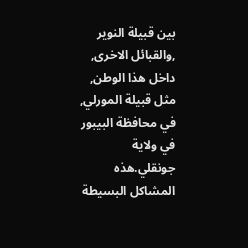بين قبيلة النوير ,والقبائل الاخرى, داخل هذا الوطن, مثل قبيلة المورلي, في محافظة البيبور في ولاية جونقلي.هذه المشاكل البسيطة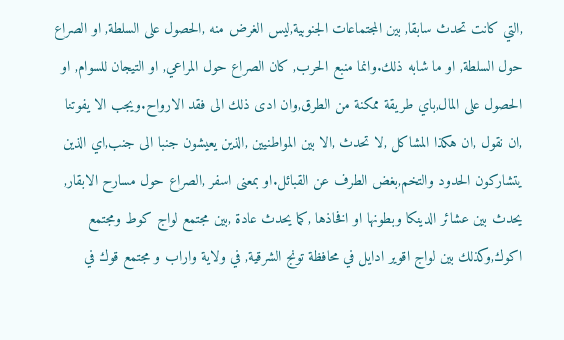,التي كانت تحدث سابقا, بين المجتماعات الجنوبية,ليس الغرض منه ,الحصول على السلطة, او الصراع حول السلطة, او ما شابه ذلك.وانما منبع الحرب, كان الصراع حول المراعي, او التيجان للسوام, او الحصول على المال,باي طريقة ممكنة من الطرق,وان ادى ذلك الى فقد الارواح.ويجب الا يفوتنا ,ان نقول ,ان هكذا المشاكل ,لا تحدث ,الا بين المواطنيين ,الذين يعيشون جنبا الى جنب,اي الذين يتشاركون الحدود والتخم,بغض الطرف عن القبائل.او بمعنى اسفر ,الصراع حول مسارح الابقار, يحدث بين عشائر الدينكا وبطونها او افخاذها ,كما يحدث عادة ,بين مجتمع لواج كوط ومجتمع اكوك,وكذلك بين لواج اقوير ادايل في محافظة تونج الشرقية, في ولاية واراب و مجتمع قوك في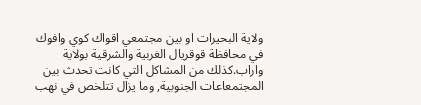ولاية البحيرات او بين مجتمعي اقواك كوي وافوك في محافظة قوقريال الغربية والشرقية بولاية واراب.كذلك من المشاكل التي كانت تحدث بين المجتمعاعات الجنوبية, وما يزال تتلخص في نهب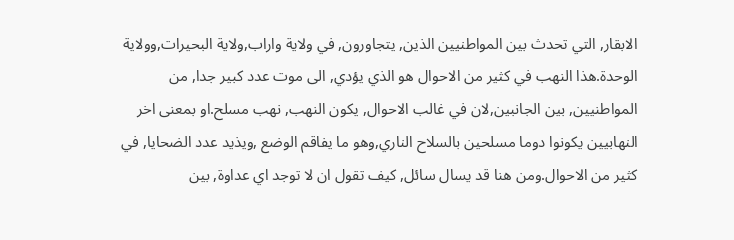الابقار, التي تحدث بين المواطنيين الذين, يتجاورون, في ولاية واراب,ولاية البحيرات,وولاية الوحدة.هذا النهب في كثير من الاحوال هو الذي يؤدي, الى موت عدد كبير جدا, من المواطنيين, بين الجانبين,لان في غالب الاحوال, يكون النهب, نهب مسلح.او بمعنى اخر النهابيين يكونوا دوما مسلحين بالسلاح الناري,وهو ما يفاقم الوضع ,ويذيد عدد الضحايا, في كثير من الاحوال.ومن هنا قد يسال سائل, كيف تقول ان لا توجد اي عداوة, بين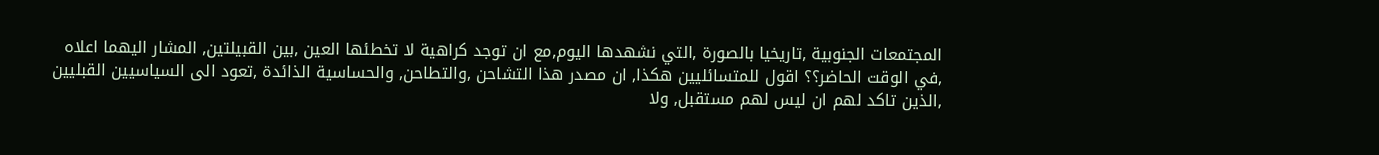المجتمعات الجنوبية ,تاريخيا بالصورة ,التي نشهدها اليوم,مع ان توجد كراهية لا تخطئها العين ,بين القبيلتين, المشار اليهما اعلاه ,في الوقت الحاضر؟؟ اقول للمتسائليين هكذا, ان مصدر هذا التشاحن ,والتطاحن, والحساسية الذائدة ,تعود الى السياسيين القبليين ,الذين تاكد لهم ان ليس لهم مستقبل, ولا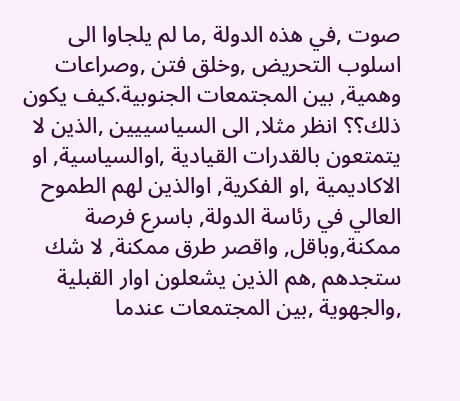صوت ,في هذه الدولة ,ما لم يلجاوا الى اسلوب التحريض ,وخلق فتن ,وصراعات وهمية, بين المجتمعات الجنوبية.كيف يكون ذلك؟؟ انظر مثلا, الى السياسييين ,الذين لا يتمتعون بالقدرات القيادية ,اوالسياسية, او الاكاديمية ,او الفكرية, اوالذين لهم الطموح العالي في رئاسة الدولة, باسرع فرصة ممكنة,وباقل, واقصر طرق ممكنة, لا شك ستجدهم ,هم الذين يشعلون اوار القبلية ,والجهوية ,بين المجتمعات عندما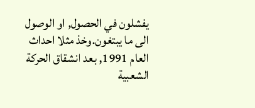يفشلون في الحصول, او الوصول الى ما يبتغون.وخذ مثلا احداث العام 1991, بعد انشقاق الحركة الشعبية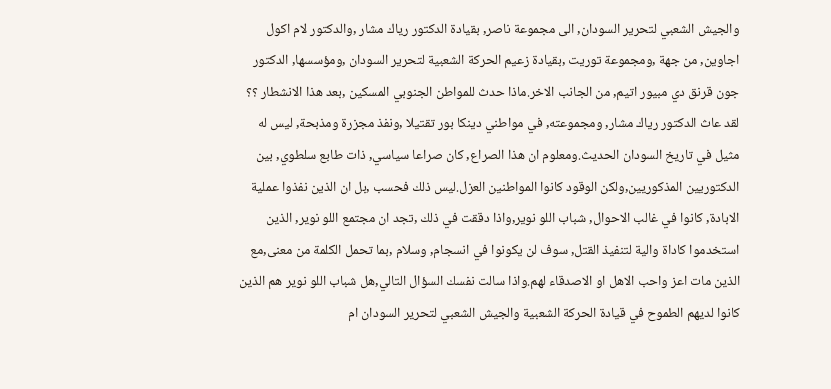والجيش الشعبي لتحرير السودان, الى مجموعة ناصر, بقيادة الدكتور رياك مشار ,والدكتور لام اكول اجاوين, من جهة ,ومجموعة توريت ,بقيادة زعيم الحركة الشعبية لتحرير السودان ,ومؤسسها, الدكتور جون قرنق دي مبيور اتيم, من الجانب الاخر.ماذا حدث للمواطن الجنوبي المسكين ,بعد هذا الانشطار ؟؟ لقد عاث الدكتور رياك مشار, ومجموعته, في مواطني دينكا بور تقتيلا ,ونفذ مجزرة ومذبحة, ليس له مثيل في تاريخ السودان الحديث.ومعلوم ان هذا الصراع, كان صراعا سياسي, ذات طابع سلطوي, بين الدكتوريين المذكوريين,ولكن الوقود كانوا المواطنين العزل.ليس ذلك فحسب ,بل ان الذين نفذوا عملية الابادة, كانوا في غالب الاحوال, شباب اللو نوير,واذا دققت في ذلك ,تجد ان مجتمع اللو نوير, الذين استخدموا كاداة والية لتنفيذ القتل, سوف لن يكونوا في انسجام, وسلام ,بما تحمل الكلمة من معنى,مع الذين مات اعز واحب الاهل او الاصدقاء لهم.واذا سالت نفسك السؤال التالي,هل شباب اللو نوير هم الذين كانوا لديهم الطموح في قيادة الحركة الشعبية والجيش الشعبي لتحرير السودان ام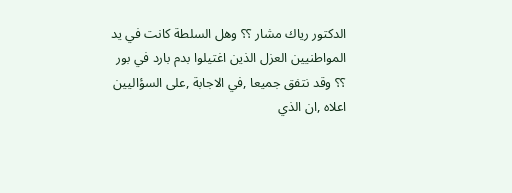الدكتور رياك مشار ؟؟ وهل السلطة كانت في يد المواطنيين العزل الذين اغتيلوا بدم بارد في بور ؟؟ وقد نتفق جميعا ,في الاجابة ,على السؤاليين اعلاه ,ان الذي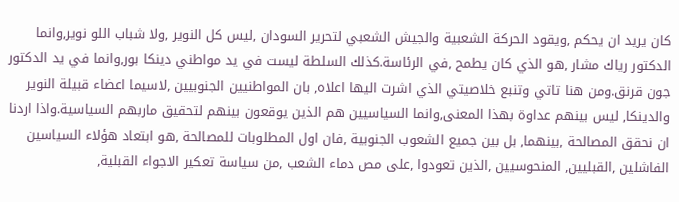كان يريد ان يحكم ,ويقود الحركة الشعبية والجيش الشعبي لتحرير السودان ,ليس كل النوير ,ولا شباب اللو نوير,وانما الدكتور رياك مشار ,هو الذي كان يطمح ,في الرئاسة.كذلك السلطة ليست في يد مواطني دينكا بور,وانما في يد الدكتور جون قرنق.ومن هنا تاتي وتنبع خلاصيتي الذي اشرت اليها اعلاه, بان المواطنيين الجنوبيين ,لاسيما اعضاء قبيلة النوير والدينكا, ليس بينهم عداوة بهذا المعنى,وانما السياسيين هم الذين يوقعون بينهم لتحقيق ماربهم السياسية.واذا اردنا ان نحقق المصالحة ,بينهما, بل بين جميع الشعوب الجنوبية ,فان اول المطلوبات للمصالحة ,هو ابتعاد هؤلاء السياسين الفاشلين ,القبليين, المنحوسيين ,الذين تعودوا ,على مص دماء الشعب ,من سياسة تعكير الاجواء القبلية,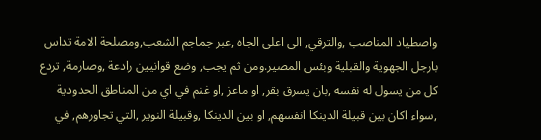واصطياد المناصب ,والترقي, الى اعلى الجاه ,عبر جماجم الشعب,ومصلحة الامة تداس بارجل الجهوية والقبلية وبئس المصير.ومن ثم يجب, وضع قوانيين رادعة ,وصارمة, تردع كل من يسول له نفسه ,بان يسرق بقر, او ماعز ,او غنم في اي من المناطق الحدودية ,سواء اكان بين قبيلة الدينكا انفسهم, او بين الدينكا ,وقبيلة النوير ,التي تجاورهم, في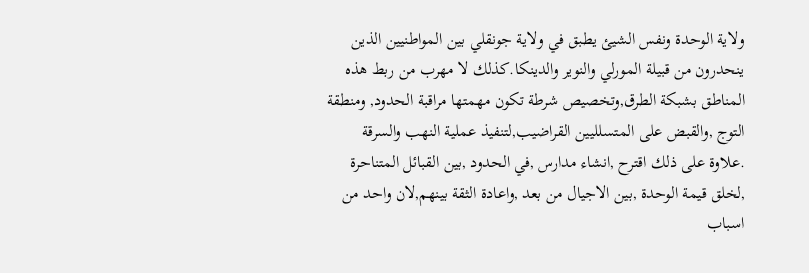ولاية الوحدة ونفس الشيئ يطبق في ولاية جونقلي بين المواطنيين الذين ينحدرون من قبيلة المورلي والنوير والدينكا.كذلك لا مهرب من ربط هذه المناطق بشبكة الطرق,وتخصيص شرطة تكون مهمتها مراقبة الحدود, ومنطقة التوج ,والقبض على المتسلليين القراضيب,لتنفيذ عملية النهب والسرقة .علاوة على ذلك اقترح ,انشاء مدارس ,في الحدود ,بين القبائل المتناحرة ,لخلق قيمة الوحدة ,بين الاجيال من بعد ,واعادة الثقة بينهم,لان واحد من اسباب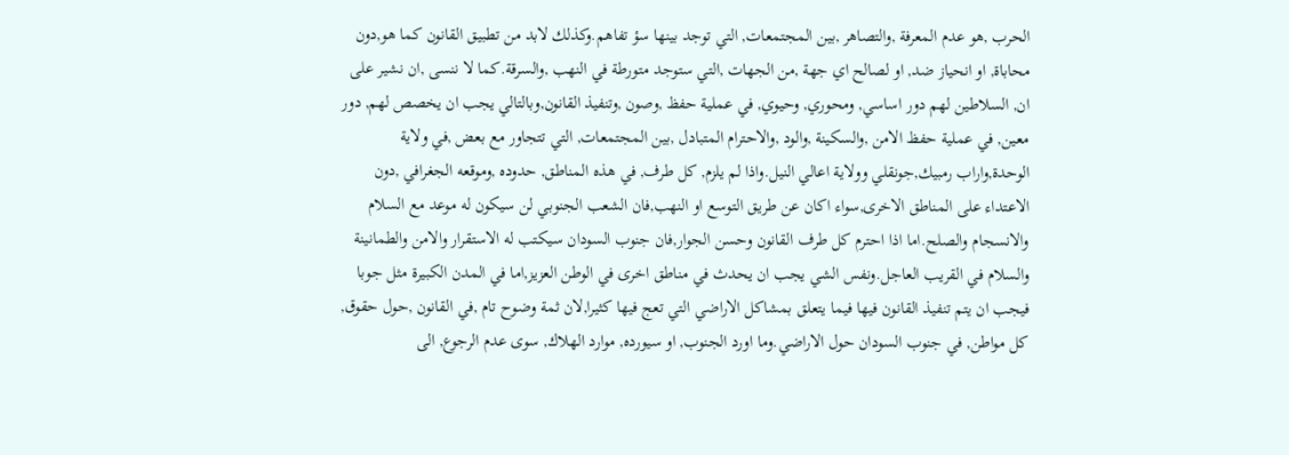الحرب ,هو عدم المعرفة ,والتصاهر ,بين المجتمعات, التي توجد بينها سؤ تفاهم.وكذلك لابد من تطبيق القانون كما هو,دون محاباة, او انحياز ضد, او لصالح اي جهة ,من الجهات ,التي ستوجد متورطة في النهب ,والسرقة.كما لا ننسى ,ان نشير على ان, السلاطين لهم دور اساسي, ومحوري, وحيوي, في عملية حفظ ,وصون ,وتنفيذ القانون,وبالتالي يجب ان يخصص لهم, دور معين, في عملية حفظ الامن ,والسكينة ,والود ,والاحترام المتبادل ,بين المجتمعات, التي تتجاور مع بعض ,في ولاية الوحدة,واراب رمبيك,جونقلي وولاية اعالي النيل.واذا لم يلزم, كل طرف, في هذه المناطق, حدوده ,وموقعه الجغرافي ,دون الاعتداء على المناطق الاخرى,سواء اكان عن طريق التوسع او النهب,فان الشعب الجنوبي لن سيكون له موعد مع السلام والانسجام والصلح.اما اذا احترم كل طرف القانون وحسن الجوار,فان جنوب السودان سيكتب له الاستقرار والامن والطمانينة والسلام في القريب العاجل.ونفس الشي يجب ان يحدث في مناطق اخرى في الوطن العزيز,اما في المدن الكبيرة مثل جوبا فيجب ان يتم تنفيذ القانون فيها فيما يتعلق بمشاكل الاراضي التي تعج فيها كثيرا,لان ثمة وضوح تام ,في القانون ,حول حقوق, كل مواطن, في جنوب السودان حول الاراضي.وما اورد الجنوب, او سيورده, موارد الهلاك, سوى عدم الرجوع, الى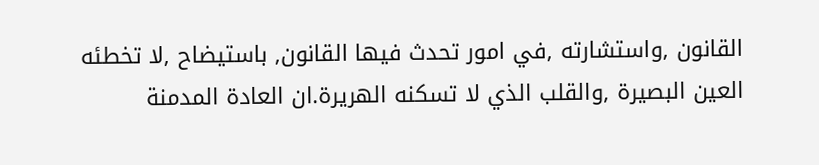القانون ,واستشارته ,في امور تحدث فيها القانون, باستيضاح ,لا تخطئه العين البصيرة ,والقلب الذي لا تسكنه الهريرة.ان العادة المدمنة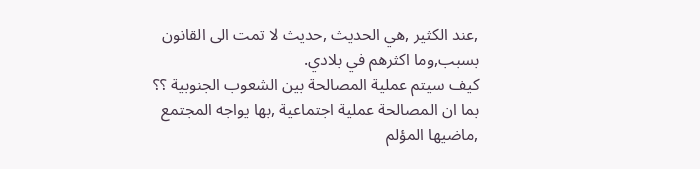,عند الكثير ,هي الحديث ,حديث لا تمت الى القانون بسبب,وما اكثرهم في بلادي.
كيف سيتم عملية المصالحة بين الشعوب الجنوبية ؟؟
بما ان المصالحة عملية اجتماعية ,بها يواجه المجتمع ,ماضيها المؤلم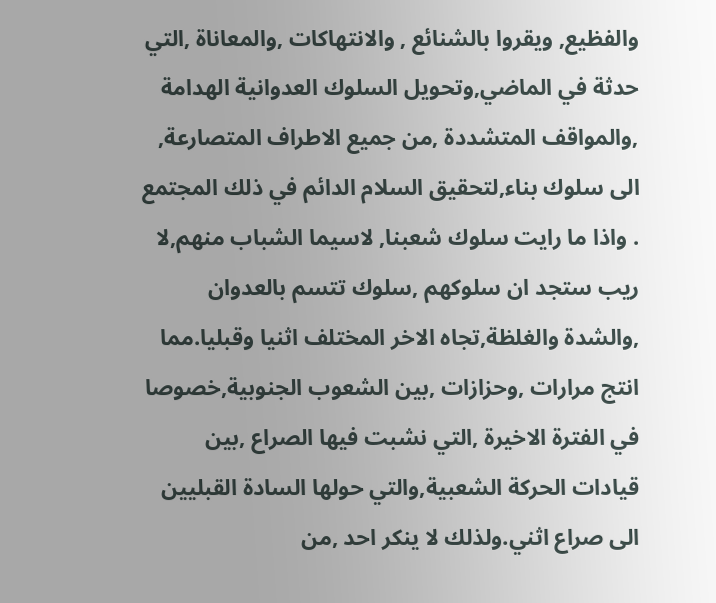والفظيع, ويقروا بالشنائع , والانتهاكات ,والمعاناة ,التي حدثة في الماضي,وتحويل السلوك العدوانية الهدامة ,والمواقف المتشددة ,من جميع الاطراف المتصارعة, الى سلوك بناء,لتحقيق السلام الدائم في ذلك المجتمع . واذا ما رايت سلوك شعبنا, لاسيما الشباب منهم,لا ريب ستجد ان سلوكهم ,سلوك تتسم بالعدوان ,والشدة والغلظة,تجاه الاخر المختلف اثنيا وقبليا.مما انتج مرارات ,وحزازات ,بين الشعوب الجنوبية,خصوصا في الفترة الاخيرة ,التي نشبت فيها الصراع ,بين قيادات الحركة الشعبية,والتي حولها السادة القبليين الى صراع اثني.ولذلك لا ينكر احد ,من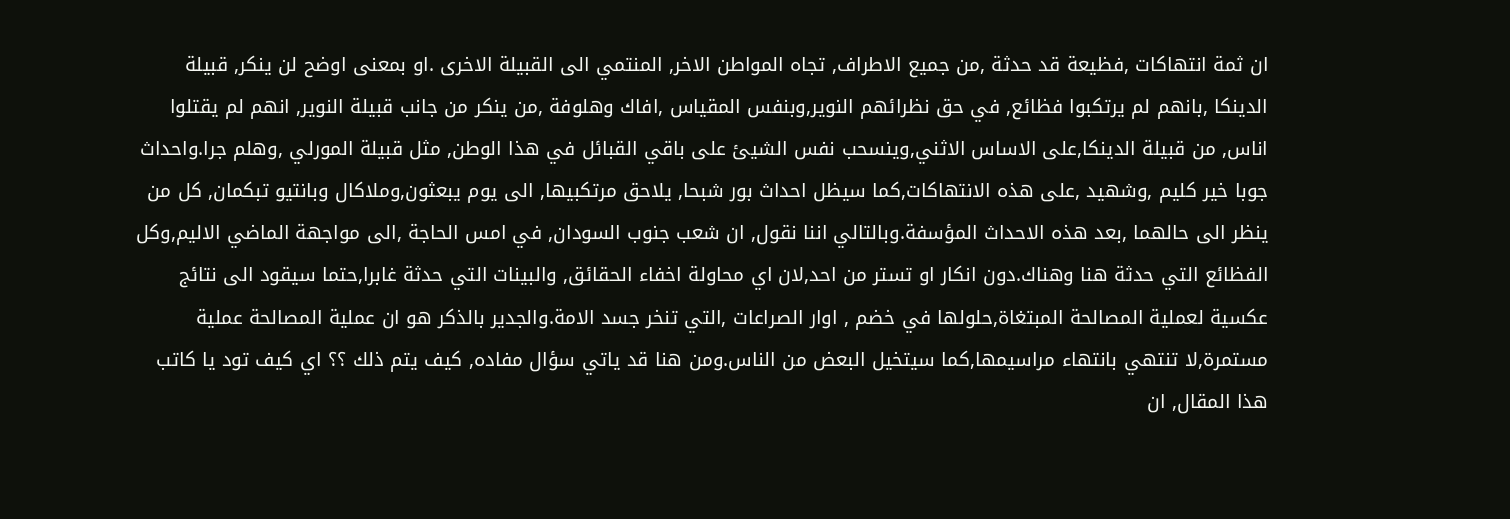ان ثمة انتهاكات ,فظيعة قد حدثة ,من جميع الاطراف, تجاه المواطن الاخر, المنتمي الى القبيلة الاخرى .او بمعنى اوضح لن ينكر, قبيلة الدينكا ,بانهم لم يرتكبوا فظائع, في حق نظرائهم النوير,وبنفس المقياس ,افاك وهلوفة ,من ينكر من جانب قبيلة النوير, انهم لم يقتلوا اناس, من قبيلة الدينكا,على الاساس الاثني,وينسحب نفس الشيئ على باقي القبائل في هذا الوطن, مثل قبيلة المورلي ,وهلم جرا.واحداث جوبا خير كليم ,وشهيد ,على هذه الانتهاكات,كما سيظل احداث بور شبحا, يلاحق مرتكبيها, الى يوم يبعثون,وملاكال وبانتيو تبكمان, كل من ينظر الى حالهما ,بعد هذه الاحداث المؤسفة.وبالتالي اننا نقول, ان شعب جنوب السودان, في امس الحاجة ,الى مواجهة الماضي الاليم,وكل الفظائع التي حدثة هنا وهناك.دون انكار او تستر من احد,لان اي محاولة اخفاء الحقائق, والبينات التي حدثة غابرا,حتما سيقود الى نتائج عكسية لعملية المصالحة المبتغاة,حلولها في خضم , اوار الصراعات ,التي تنخر جسد الامة.والجدير بالذكر هو ان عملية المصالحة عملية مستمرة,لا تنتهي بانتهاء مراسيمها,كما سيتخيل البعض من الناس.ومن هنا قد ياتي سؤال مفاده, كيف يتم ذلك ؟؟ اي كيف تود يا كاتب هذا المقال, ان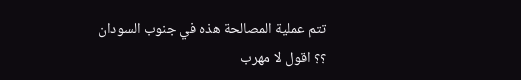تتم عملية المصالحة هذه في جنوب السودان ؟؟ اقول لا مهرب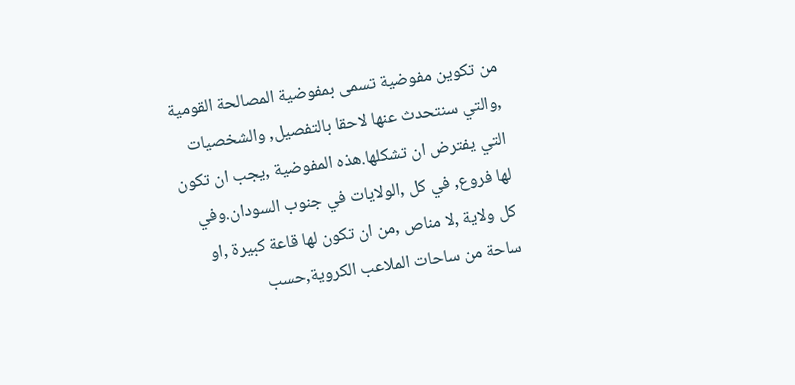من تكوين مفوضية تسمى بمفوضية المصالحة القومية ,والتي سنتحدث عنها لاحقا بالتفصيل, والشخصيات التي يفترض ان تشكلها.هذه المفوضية ,يجب ان تكون لها فروع, في كل ,الولايات في جنوب السودان.وفي كل ولاية ,لا مناص ,من ان تكون لها قاعة كبيرة ,او ساحة من ساحات الملاعب الكروية,حسب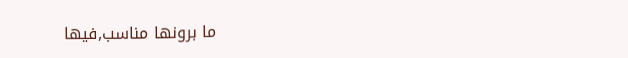ما برونها مناسب,فيها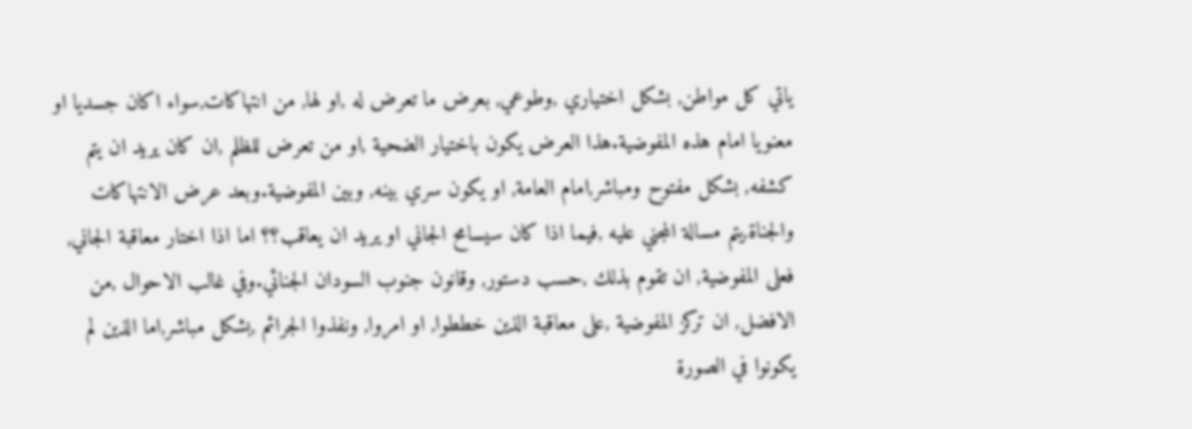ياتي كل مواطن, بشكل اختياري ,وطوعي, بعرض ما تعرض له ,او لها, من انتهاكات,سواء اكان جسديا او معنويا امام هذه المفوضية.هذا العرض يكون باختيار الضحية ,او من تعرض للظلم ,ان كان يريد ان يتم كشفه, بشكل مفتوح ومباشر,امام العامة, او يكون سري بينه, وبين المفوضية.وبعد عرض الانتهاكات والجناة,يتم مسالة المجني عليه ,فيما اذا كان سيسامح الجاني او يريد ان يعاقب؟؟ اما اذا اختار معاقبة الجاني, فعلى المفوضية, ان تقوم بذلك ,حسب دستور, وقانون جنوب السودان الجنائي.وفي غالب الاحوال ,من الافضل, ان تركز المفوضية ,على معاقبة الذين خططوا, او امروا, ونفذوا الجرائم ,بشكل مباشر,اما الذين لم يكونوا في الصورة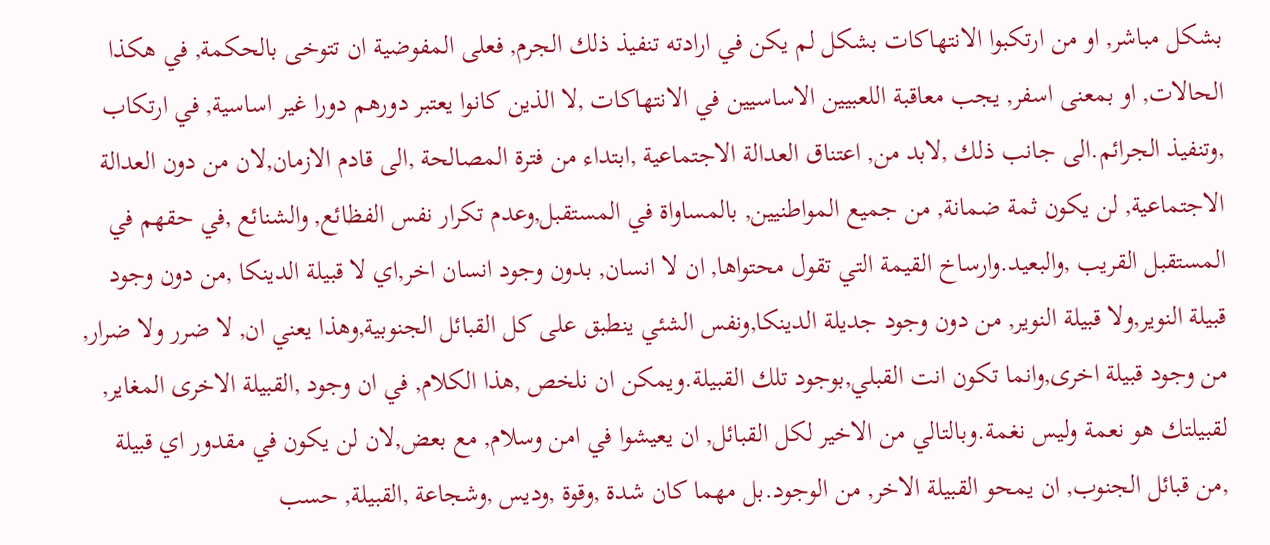بشكل مباشر, او من ارتكبوا الانتهاكات بشكل لم يكن في ارادته تنفيذ ذلك الجرم, فعلى المفوضية ان تتوخى بالحكمة, في هكذا الحالات, او بمعنى اسفر, يجب معاقبة اللعبيين الاساسيين في الانتهاكات ,لا الذين كانوا يعتبر دورهم دورا غير اساسية, في ارتكاب ,وتنفيذ الجرائم.الى جانب ذلك ,لابد من, اعتناق العدالة الاجتماعية ,ابتداء من فترة المصالحة ,الى قادم الازمان,لان من دون العدالة الاجتماعية, لن يكون ثمة ضمانة, من جميع المواطنيين, بالمساواة في المستقبل,وعدم تكرار نفس الفظائع, والشنائع ,في حقهم في المستقبل القريب ,والبعيد.وارساخ القيمة التي تقول محتواها, ان لا انسان, بدون وجود انسان اخر,اي لا قبيلة الدينكا ,من دون وجود قبيلة النوير,ولا قبيلة النوير, من دون وجود جديلة الدينكا,ونفس الشئي ينطبق على كل القبائل الجنوبية,وهذا يعني ان, لا ضرر ولا ضرار, من وجود قبيلة اخرى,وانما تكون انت القبلي,بوجود تلك القبيلة.ويمكن ان نلخص ,هذا الكلام, في ان وجود ,القبيلة الاخرى المغاير, لقبيلتك هو نعمة وليس نغمة.وبالتالي من الاخير لكل القبائل, ان يعيشوا في امن وسلام, مع بعض,لان لن يكون في مقدور اي قبيلة ,من قبائل الجنوب, ان يمحو القبيلة الاخر, من الوجود.بل مهما كان شدة ,وقوة ,وديس ,وشجاعة ,القبيلة, حسب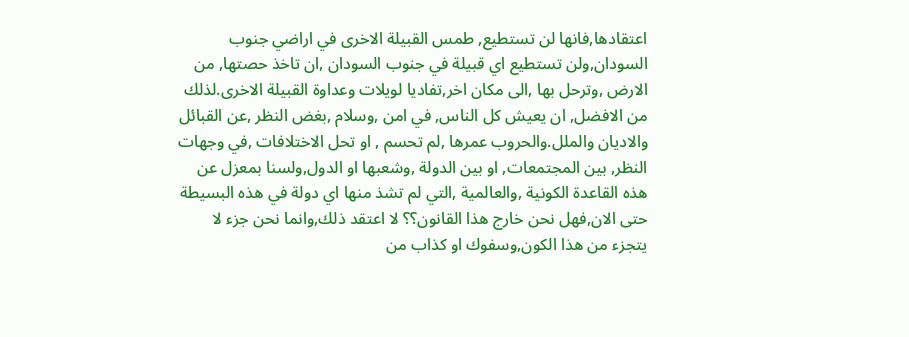اعتقادها,فانها لن تستطيع, طمس القبيلة الاخرى في اراضي جنوب السودان,ولن تستطيع اي قبيلة في جنوب السودان ,ان تاخذ حصتها, من الارض ,وترحل بها ,الى مكان اخر,تفاديا لويلات وعداوة القبيلة الاخرى.لذلك من الافضل, ان يعيش كل الناس, في امن ,وسلام ,بغض النظر ,عن القبائل والاديان والملل.والحروب عمرها ,لم تحسم , او تحل الاختلافات ,في وجهات النظر, بين المجتمعات, او بين الدولة ,وشعبها او الدول,ولسنا بمعزل عن هذه القاعدة الكونية ,والعالمية ,التي لم تشذ منها اي دولة في هذه البسيطة حتى الان,فهل نحن خارج هذا القانون؟؟ لا اعتقد ذلك,وانما نحن جزء لا يتجزء من هذا الكون,وسفوك او كذاب من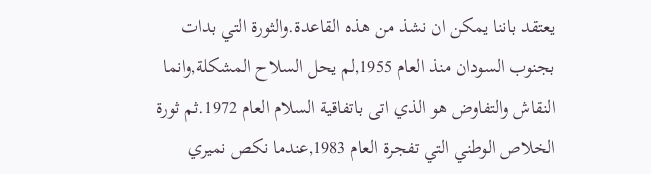يعتقد باننا يمكن ان نشذ من هذه القاعدة.والثورة التي بدات بجنوب السودان منذ العام 1955,لم يحل السلاح المشكلة,وانما النقاش والتفاوض هو الذي اتى باتفاقية السلام العام 1972.ثم ثورة الخلاص الوطني التي تفجرة العام 1983,عندما نكص نميري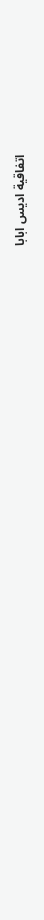اتفاقية اديس ابابا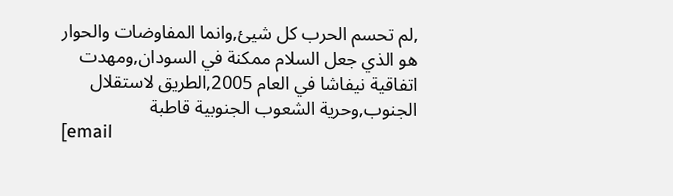,لم تحسم الحرب كل شيئ,وانما المفاوضات والحوار هو الذي جعل السلام ممكنة في السودان,ومهدت اتفاقية نيفاشا في العام 2005,الطريق لاستقلال الجنوب,وحرية الشعوب الجنوبية قاطبة
[email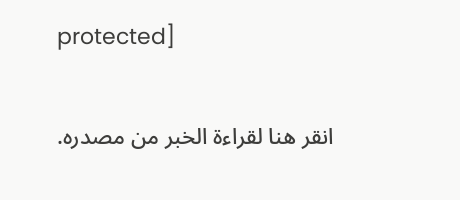protected]


انقر هنا لقراءة الخبر من مصدره.